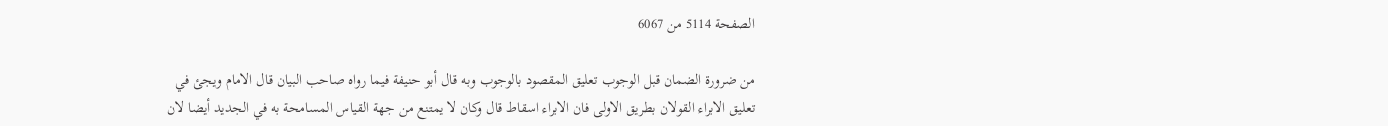الصفحة 5114 من 6067

من ضرورة الضمان قبل الوجوب تعليق المقصود بالوجوب وبه قال أبو حنيفة فيما رواه صاحب البيان قال الامام ويجئ في تعليق الابراء القولان بطريق الاولى فان الابراء اسقاط قال وكان لا يمتنع من جهة القياس المسامحة به في الجديد أيضا لان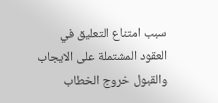سبب امتناع التعليق في العقود المشتملة على الايجاب والقبول خروج الخطاب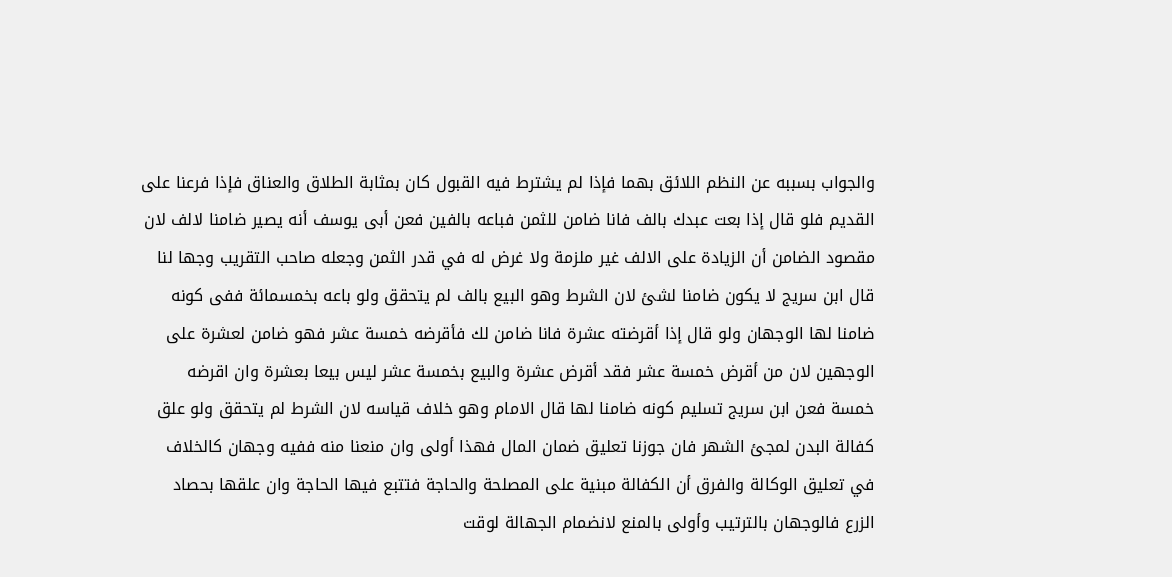والجواب بسببه عن النظم اللائق بهما فإذا لم يشترط فيه القبول كان بمثابة الطلاق والعناق فإذا فرعنا على القديم فلو قال إذا بعت عبدك بالف فانا ضامن للثمن فباعه بالفين فعن أبى يوسف أنه يصير ضامنا لالف لان مقصود الضامن أن الزيادة على الالف غير ملزمة ولا غرض له في قدر الثمن وجعله صاحب التقريب وجها لنا قال ابن سريج لا يكون ضامنا لشئ لان الشرط وهو البيع بالف لم يتحقق ولو باعه بخمسمائة ففى كونه ضامنا لها الوجهان ولو قال إذا أقرضته عشرة فانا ضامن لك فأقرضه خمسة عشر فهو ضامن لعشرة على الوجهين لان من أقرض خمسة عشر فقد أقرض عشرة والبيع بخمسة عشر ليس بيعا بعشرة وان اقرضه خمسة فعن ابن سريج تسليم كونه ضامنا لها قال الامام وهو خلاف قياسه لان الشرط لم يتحقق ولو علق كفالة البدن لمجئ الشهر فان جوزنا تعليق ضمان المال فهذا أولى وان منعنا منه ففيه وجهان كالخلاف في تعليق الوكالة والفرق أن الكفالة مبنية على المصلحة والحاجة فتتبع فيها الحاجة وان علقها بحصاد الزرع فالوجهان بالترتيب وأولى بالمنع لانضمام الجهالة لوقت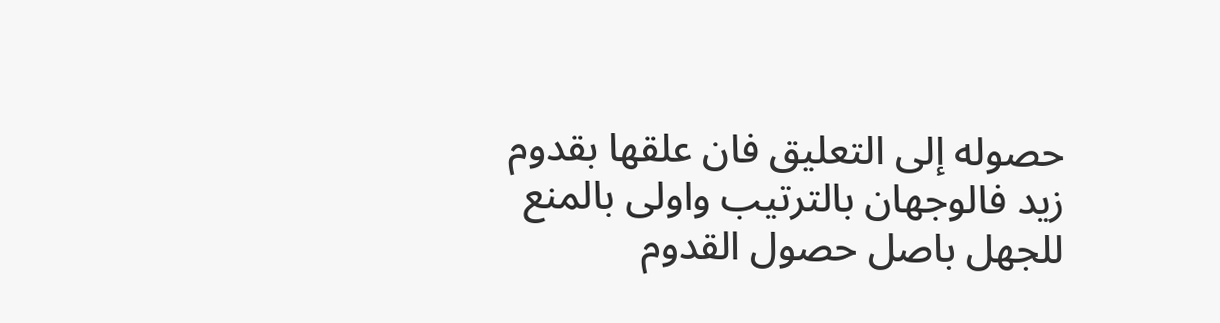حصوله إلى التعليق فان علقها بقدوم زيد فالوجهان بالترتيب واولى بالمنع للجهل باصل حصول القدوم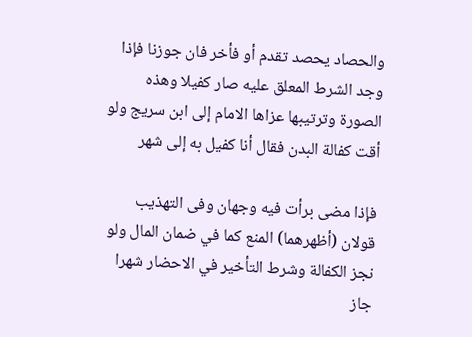والحصاد يحصد تقدم أو فأخر فان جوزنا فإذا وجد الشرط المعلق عليه صار كفيلا وهذه الصورة وترتيبها عزاها الامام إلى ابن سريج ولو أقت كفالة البدن فقال أنا كفيل به إلى شهر

فإذا مضى برأت فيه وجهان وفى التهذيب قولان (أظهرهما) المنع كما في ضمان المال ولو نجز الكفالة وشرط التأخير في الاحضار شهرا جاز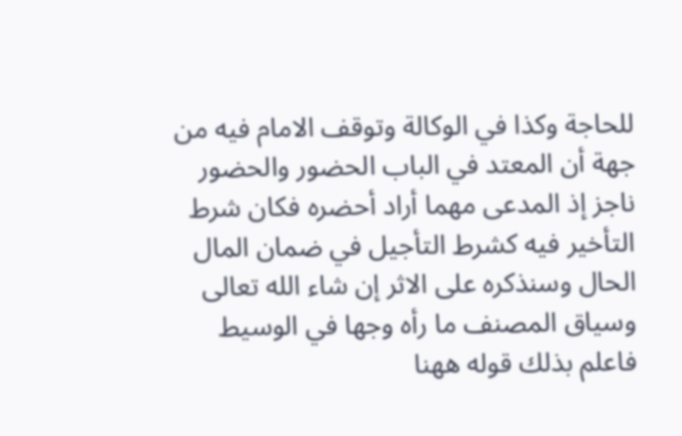للحاجة وكذا في الوكالة وتوقف الامام فيه من جهة أن المعتد في الباب الحضور والحضور ناجز إذ المدعى مهما أراد أحضره فكان شرط التأخير فيه كشرط التأجيل في ضمان المال الحال وسنذكره على الاثر إن شاء الله تعالى وسياق المصنف ما رأه وجها في الوسيط فاعلم بذلك قوله ههنا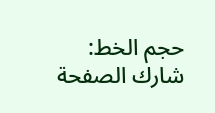حجم الخط:
شارك الصفحة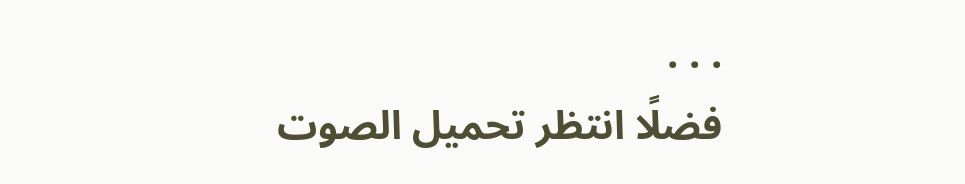. . .
فضلًا انتظر تحميل الصوت